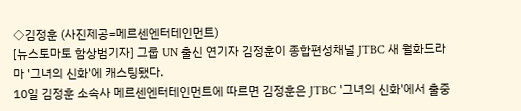◇김정훈 (사진제공=메르센엔터테인먼트)
[뉴스토마토 함상범기자] 그룹 UN 출신 연기자 김정훈이 종합편성채널 JTBC 새 월화드라마 '그녀의 신화'에 캐스팅됐다.
10일 김정훈 소속사 메르센엔터테인먼트에 따르면 김정훈은 JTBC '그녀의 신화'에서 출중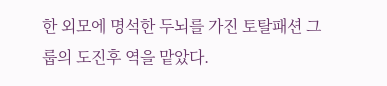한 외모에 명석한 두뇌를 가진 토탈패션 그룹의 도진후 역을 맡았다.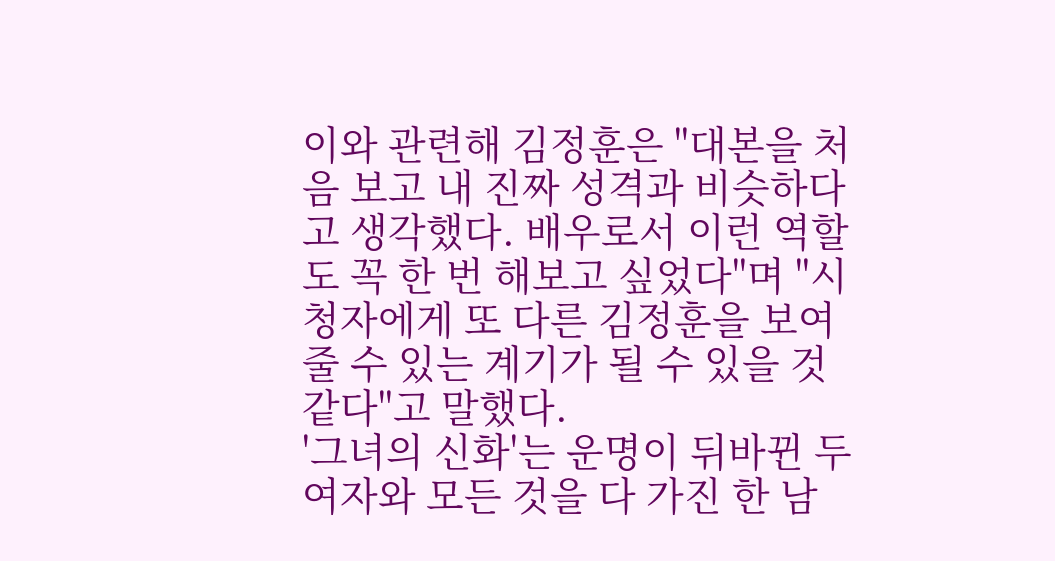이와 관련해 김정훈은 "대본을 처음 보고 내 진짜 성격과 비슷하다고 생각했다. 배우로서 이런 역할도 꼭 한 번 해보고 싶었다"며 "시청자에게 또 다른 김정훈을 보여줄 수 있는 계기가 될 수 있을 것 같다"고 말했다.
'그녀의 신화'는 운명이 뒤바뀐 두 여자와 모든 것을 다 가진 한 남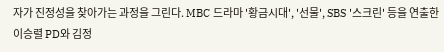자가 진정성을 찾아가는 과정을 그린다. MBC 드라마 '황금시대', '선물', SBS '스크린' 등을 연출한 이승렬 PD와 김정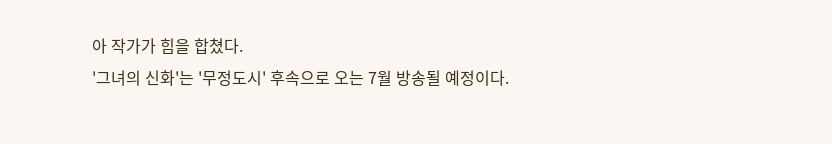아 작가가 힘을 합쳤다.
'그녀의 신화'는 '무정도시' 후속으로 오는 7월 방송될 예정이다.